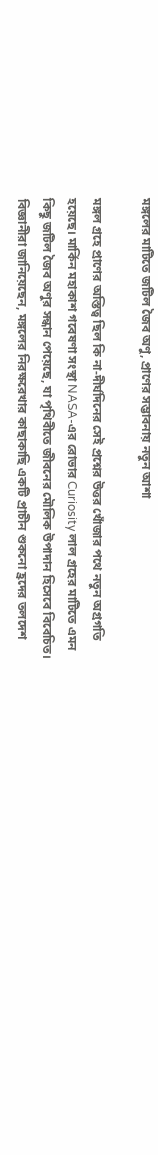মঙ্গলের মাটিতে জটিল জৈব অণু, প্রাণের সম্ভাবনায় নতুন আশা

মঙ্গল গ্রহে প্রাণের অস্তিত্ব ছিল কি না-দীর্ঘদিনের সেই প্রশ্নের উত্তর খোঁজার পথে নতুন অগ্রগতি হয়েছে। মার্কিন মহাকাশ গবেষণা সংস্থা NASA-এর রোভার Curiosity লাল গ্রহের মাটিতে এমন কিছু জটিল জৈব অণুর সন্ধান পেয়েছে, যা পৃথিবীতে জীবনের মৌলিক উপাদান হিসেবে বিবেচিত।
বিজ্ঞানীরা জানিয়েছেন, মঙ্গলের নিরক্ষরেখার কাছাকাছি একটি প্রাচীন শুকনো হ্রদের তলদেশ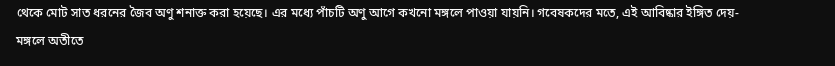থেকে মোট সাত ধরনের জৈব অণু শনাক্ত করা হয়েছে। এর মধ্যে পাঁচটি অণু আগে কখনো মঙ্গলে পাওয়া যায়নি। গবেষকদের মতে, এই আবিষ্কার ইঙ্গিত দেয়-মঙ্গলে অতীতে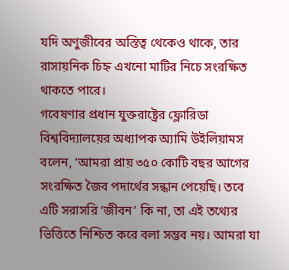যদি অণুজীবের অস্তিত্ব থেকেও থাকে, তার রাসায়নিক চিহ্ন এখনো মাটির নিচে সংরক্ষিত থাকতে পারে।
গবেষণার প্রধান যুক্তরাষ্ট্রের ফ্লোরিডা বিশ্ববিদ্যালয়ের অধ্যাপক অ্যামি উইলিয়ামস বলেন, ‘আমরা প্রায় ৩৫০ কোটি বছর আগের সংরক্ষিত জৈব পদার্থের সন্ধান পেয়েছি। তবে এটি সরাসরি ‘জীবন’ কি না, তা এই তথ্যের ভিত্তিতে নিশ্চিত করে বলা সম্ভব নয়। আমরা যা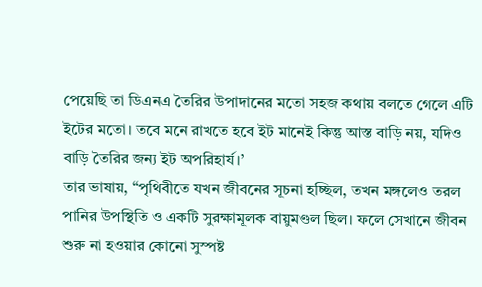পেয়েছি তা ডিএনএ তৈরির উপাদানের মতো সহজ কথায় বলতে গেলে এটি ইটের মতো। তবে মনে রাখতে হবে ইট মানেই কিন্তু আস্ত বাড়ি নয়, যদিও বাড়ি তৈরির জন্য ইট অপরিহার্য।’
তার ভাষায়, “পৃথিবীতে যখন জীবনের সূচনা হচ্ছিল, তখন মঙ্গলেও তরল পানির উপস্থিতি ও একটি সুরক্ষামূলক বায়ুমণ্ডল ছিল। ফলে সেখানে জীবন শুরু না হওয়ার কোনো সুস্পষ্ট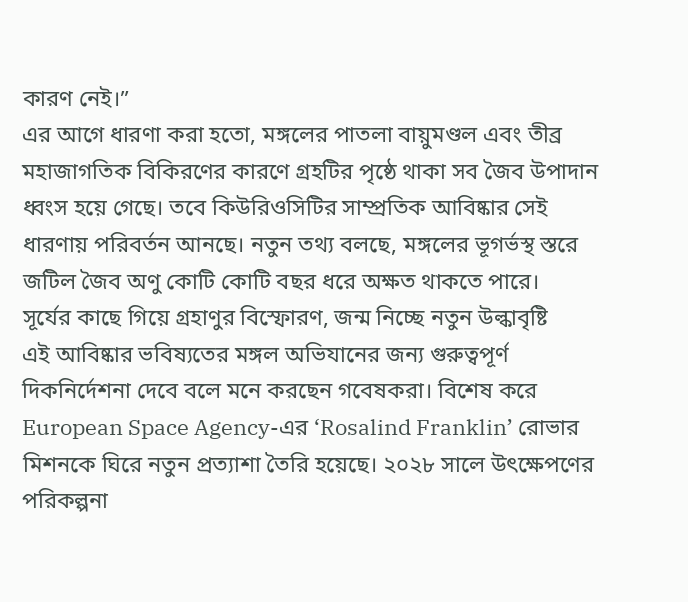কারণ নেই।”
এর আগে ধারণা করা হতো, মঙ্গলের পাতলা বায়ুমণ্ডল এবং তীব্র মহাজাগতিক বিকিরণের কারণে গ্রহটির পৃষ্ঠে থাকা সব জৈব উপাদান ধ্বংস হয়ে গেছে। তবে কিউরিওসিটির সাম্প্রতিক আবিষ্কার সেই ধারণায় পরিবর্তন আনছে। নতুন তথ্য বলছে, মঙ্গলের ভূগর্ভস্থ স্তরে জটিল জৈব অণু কোটি কোটি বছর ধরে অক্ষত থাকতে পারে।
সূর্যের কাছে গিয়ে গ্রহাণুর বিস্ফোরণ, জন্ম নিচ্ছে নতুন উল্কাবৃষ্টি
এই আবিষ্কার ভবিষ্যতের মঙ্গল অভিযানের জন্য গুরুত্বপূর্ণ দিকনির্দেশনা দেবে বলে মনে করছেন গবেষকরা। বিশেষ করে European Space Agency-এর ‘Rosalind Franklin’ রোভার মিশনকে ঘিরে নতুন প্রত্যাশা তৈরি হয়েছে। ২০২৮ সালে উৎক্ষেপণের পরিকল্পনা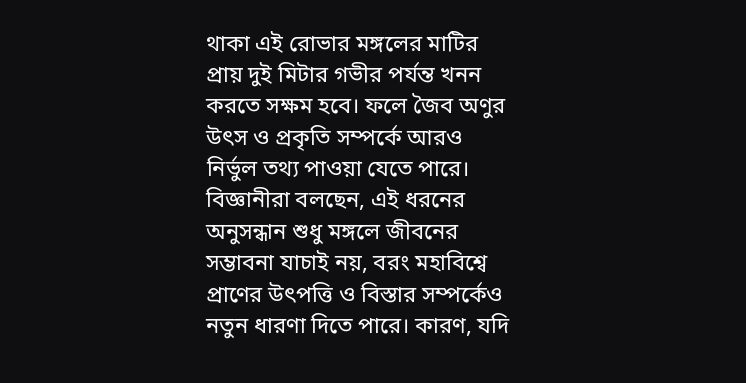থাকা এই রোভার মঙ্গলের মাটির প্রায় দুই মিটার গভীর পর্যন্ত খনন করতে সক্ষম হবে। ফলে জৈব অণুর উৎস ও প্রকৃতি সম্পর্কে আরও নির্ভুল তথ্য পাওয়া যেতে পারে।
বিজ্ঞানীরা বলছেন, এই ধরনের অনুসন্ধান শুধু মঙ্গলে জীবনের সম্ভাবনা যাচাই নয়, বরং মহাবিশ্বে প্রাণের উৎপত্তি ও বিস্তার সম্পর্কেও নতুন ধারণা দিতে পারে। কারণ, যদি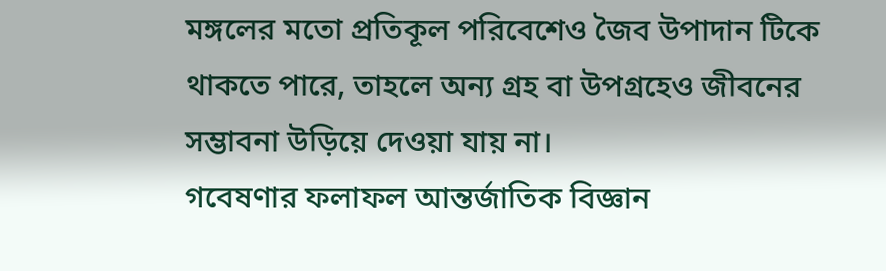মঙ্গলের মতো প্রতিকূল পরিবেশেও জৈব উপাদান টিকে থাকতে পারে, তাহলে অন্য গ্রহ বা উপগ্রহেও জীবনের সম্ভাবনা উড়িয়ে দেওয়া যায় না।
গবেষণার ফলাফল আন্তর্জাতিক বিজ্ঞান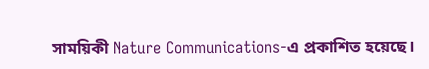সাময়িকী Nature Communications-এ প্রকাশিত হয়েছে।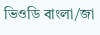ভিওডি বাংলা/জা